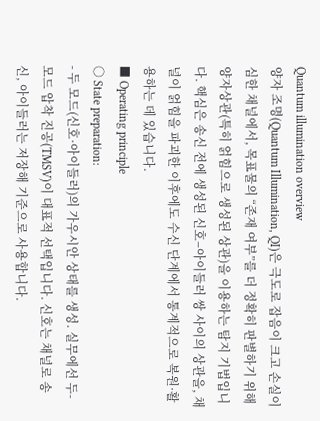Quantum illumination overview
양자 조명(Quantum Illumination, QI)은 극도로 잡음이 크고 손실이 심한 채널에서, 목표물의 “존재 여부”를 더 정확히 판별하기 위해 양자상관(특히 얽힘으로 생성된 상관)을 이용하는 탐지 기법입니다. 핵심은 송신 전에 생성된 신호–아이들러 쌍 사이의 상관을, 채널이 얽힘을 파괴한 이후에도 수신 단계에서 통계적으로 복원·활용하는 데 있습니다.
■ Operating principle
○ State preparation:
- 두 모드(신호·아이들러)의 가우시안 상태를 생성. 실무에선 두-모드 압착 진공(TMSV)이 대표적 선택입니다. 신호는 채널로 송신, 아이들러는 저장해 기준으로 사용합니다.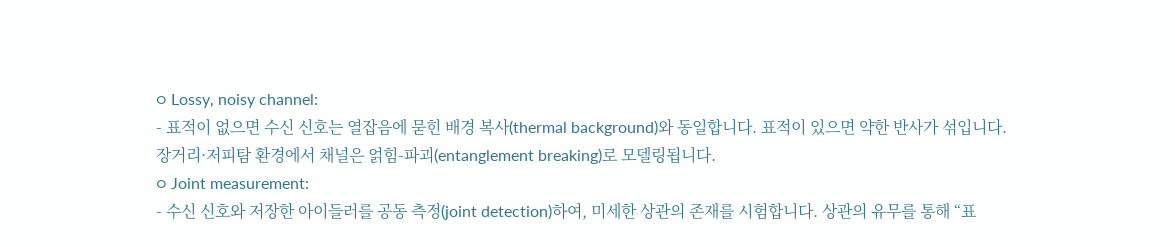○ Lossy, noisy channel:
- 표적이 없으면 수신 신호는 열잡음에 묻힌 배경 복사(thermal background)와 동일합니다. 표적이 있으면 약한 반사가 섞입니다. 장거리·저피탐 환경에서 채널은 얽힘-파괴(entanglement breaking)로 모델링됩니다.
○ Joint measurement:
- 수신 신호와 저장한 아이들러를 공동 측정(joint detection)하여, 미세한 상관의 존재를 시험합니다. 상관의 유무를 통해 “표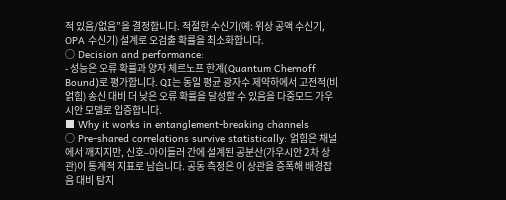적 있음/없음”을 결정합니다. 적절한 수신기(예: 위상 공액 수신기, OPA 수신기) 설계로 오검출 확률을 최소화합니다.
○ Decision and performance:
- 성능은 오류 확률과 양자 체르노프 한계(Quantum Chernoff Bound)로 평가합니다. QI는 동일 평균 광자수 제약하에서 고전적(비얽힘) 송신 대비 더 낮은 오류 확률을 달성할 수 있음을 다중모드 가우시안 모델로 입증합니다.
■ Why it works in entanglement-breaking channels
○ Pre-shared correlations survive statistically: 얽힘은 채널에서 깨지지만, 신호–아이들러 간에 설계된 공분산(가우시안 2차 상관)이 통계적 지표로 남습니다. 공동 측정은 이 상관을 증폭해 배경잡음 대비 탐지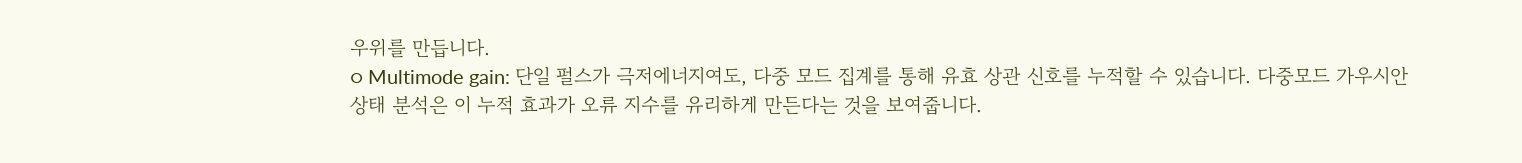우위를 만듭니다.
○ Multimode gain: 단일 펄스가 극저에너지여도, 다중 모드 집계를 통해 유효 상관 신호를 누적할 수 있습니다. 다중모드 가우시안 상태 분석은 이 누적 효과가 오류 지수를 유리하게 만든다는 것을 보여줍니다.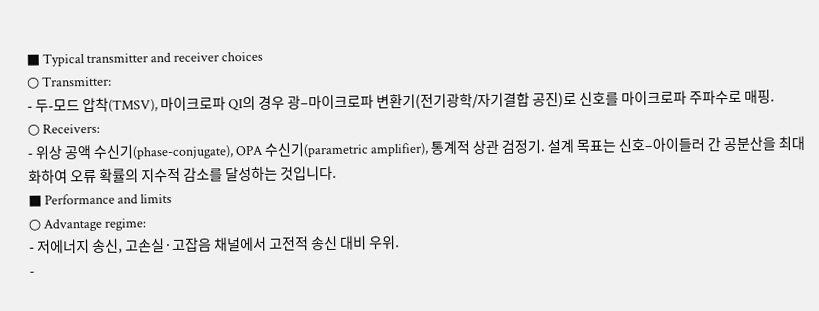■ Typical transmitter and receiver choices
○ Transmitter:
- 두-모드 압착(TMSV), 마이크로파 QI의 경우 광–마이크로파 변환기(전기광학/자기결합 공진)로 신호를 마이크로파 주파수로 매핑.
○ Receivers:
- 위상 공액 수신기(phase-conjugate), OPA 수신기(parametric amplifier), 통계적 상관 검정기. 설계 목표는 신호–아이들러 간 공분산을 최대화하여 오류 확률의 지수적 감소를 달성하는 것입니다.
■ Performance and limits
○ Advantage regime:
- 저에너지 송신, 고손실·고잡음 채널에서 고전적 송신 대비 우위.
-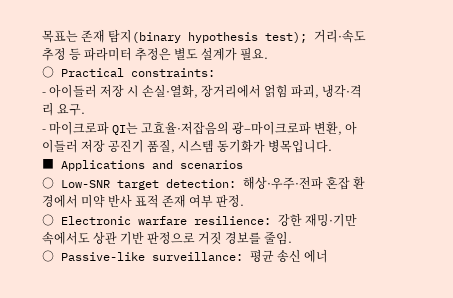목표는 존재 탐지(binary hypothesis test); 거리·속도 추정 등 파라미터 추정은 별도 설계가 필요.
○ Practical constraints:
- 아이들러 저장 시 손실·열화, 장거리에서 얽힘 파괴, 냉각·격리 요구.
- 마이크로파 QI는 고효율·저잡음의 광–마이크로파 변환, 아이들러 저장 공진기 품질, 시스템 동기화가 병목입니다.
■ Applications and scenarios
○ Low-SNR target detection: 해상·우주·전파 혼잡 환경에서 미약 반사 표적 존재 여부 판정.
○ Electronic warfare resilience: 강한 재밍·기만 속에서도 상관 기반 판정으로 거짓 경보를 줄임.
○ Passive-like surveillance: 평균 송신 에너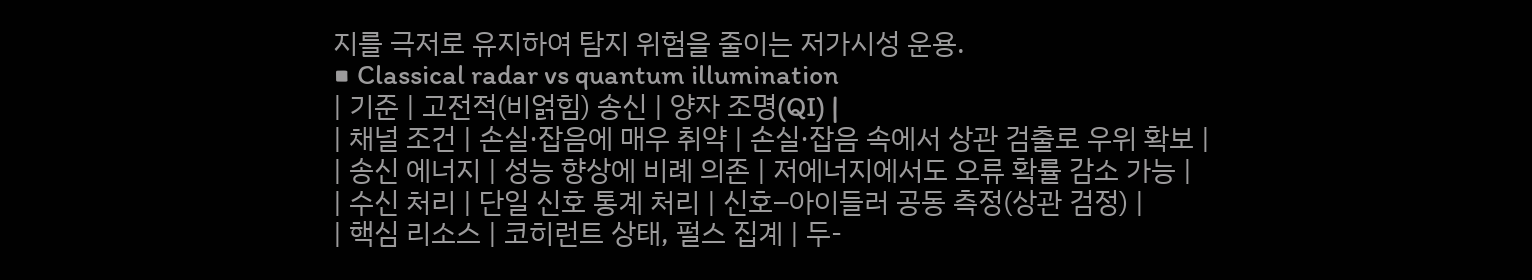지를 극저로 유지하여 탐지 위험을 줄이는 저가시성 운용.
■ Classical radar vs quantum illumination
| 기준 | 고전적(비얽힘) 송신 | 양자 조명(QI) |
| 채널 조건 | 손실·잡음에 매우 취약 | 손실·잡음 속에서 상관 검출로 우위 확보 |
| 송신 에너지 | 성능 향상에 비례 의존 | 저에너지에서도 오류 확률 감소 가능 |
| 수신 처리 | 단일 신호 통계 처리 | 신호–아이들러 공동 측정(상관 검정) |
| 핵심 리소스 | 코히런트 상태, 펄스 집계 | 두-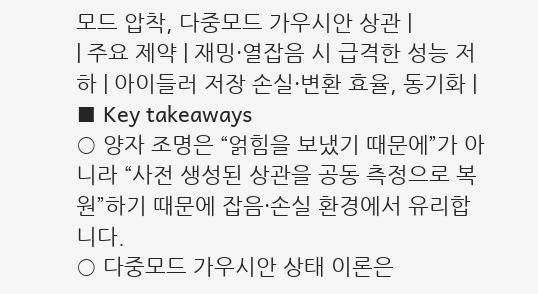모드 압착, 다중모드 가우시안 상관 |
| 주요 제약 | 재밍·열잡음 시 급격한 성능 저하 | 아이들러 저장 손실·변환 효율, 동기화 |
■ Key takeaways
○ 양자 조명은 “얽힘을 보냈기 때문에”가 아니라 “사전 생성된 상관을 공동 측정으로 복원”하기 때문에 잡음·손실 환경에서 유리합니다.
○ 다중모드 가우시안 상태 이론은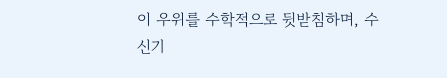이 우위를 수학적으로 뒷받침하며, 수신기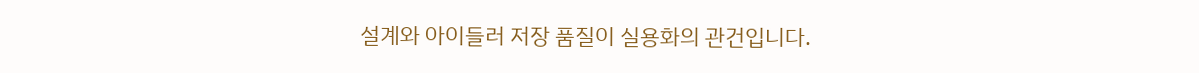설계와 아이들러 저장 품질이 실용화의 관건입니다.